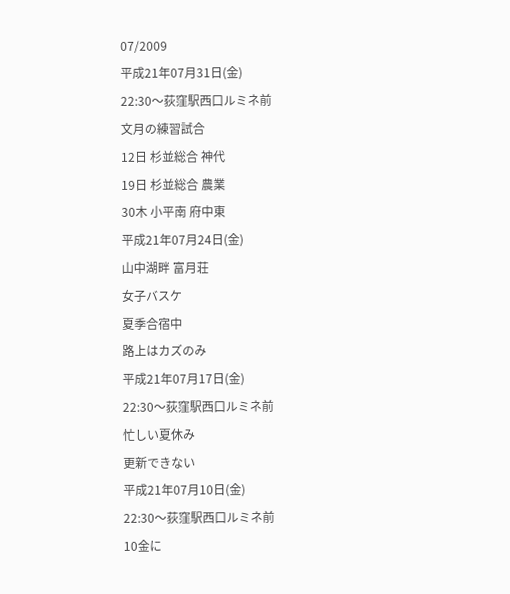07/2009
平成21年07月31日(金)
22:30〜荻窪駅西口ルミネ前
文月の練習試合
12日 杉並総合 神代
19日 杉並総合 農業
30木 小平南 府中東
平成21年07月24日(金)
山中湖畔 富月荘
女子バスケ
夏季合宿中
路上はカズのみ
平成21年07月17日(金)
22:30〜荻窪駅西口ルミネ前
忙しい夏休み
更新できない
平成21年07月10日(金)
22:30〜荻窪駅西口ルミネ前
10金に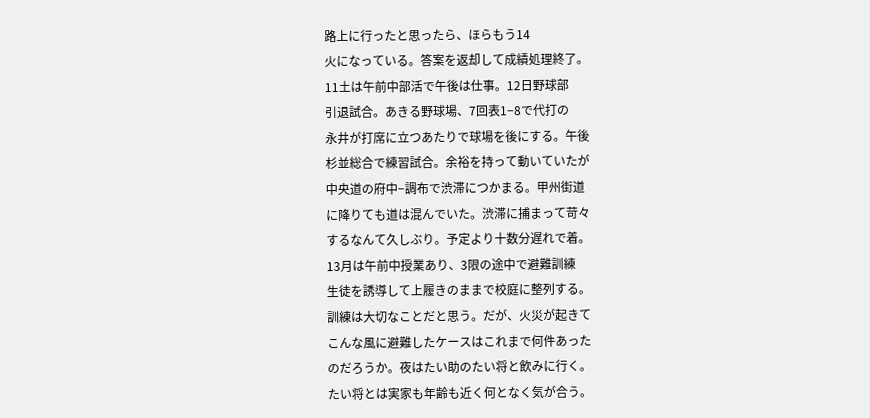路上に行ったと思ったら、ほらもう14
火になっている。答案を返却して成績処理終了。
11土は午前中部活で午後は仕事。12日野球部
引退試合。あきる野球場、7回表1−8で代打の
永井が打席に立つあたりで球場を後にする。午後
杉並総合で練習試合。余裕を持って動いていたが
中央道の府中−調布で渋滞につかまる。甲州街道
に降りても道は混んでいた。渋滞に捕まって苛々
するなんて久しぶり。予定より十数分遅れで着。
13月は午前中授業あり、3限の途中で避難訓練
生徒を誘導して上履きのままで校庭に整列する。
訓練は大切なことだと思う。だが、火災が起きて
こんな風に避難したケースはこれまで何件あった
のだろうか。夜はたい助のたい将と飲みに行く。
たい将とは実家も年齢も近く何となく気が合う。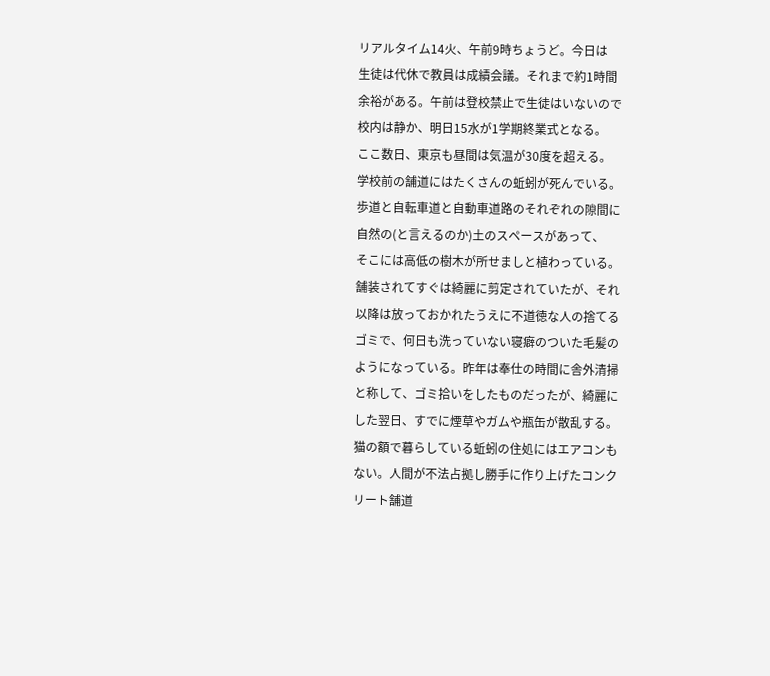リアルタイム14火、午前9時ちょうど。今日は
生徒は代休で教員は成績会議。それまで約1時間
余裕がある。午前は登校禁止で生徒はいないので
校内は静か、明日15水が1学期終業式となる。
ここ数日、東京も昼間は気温が30度を超える。
学校前の舗道にはたくさんの蚯蚓が死んでいる。
歩道と自転車道と自動車道路のそれぞれの隙間に
自然の(と言えるのか)土のスペースがあって、
そこには高低の樹木が所せましと植わっている。
舗装されてすぐは綺麗に剪定されていたが、それ
以降は放っておかれたうえに不道徳な人の捨てる
ゴミで、何日も洗っていない寝癖のついた毛髪の
ようになっている。昨年は奉仕の時間に舎外清掃
と称して、ゴミ拾いをしたものだったが、綺麗に
した翌日、すでに煙草やガムや瓶缶が散乱する。
猫の額で暮らしている蚯蚓の住処にはエアコンも
ない。人間が不法占拠し勝手に作り上げたコンク
リート舗道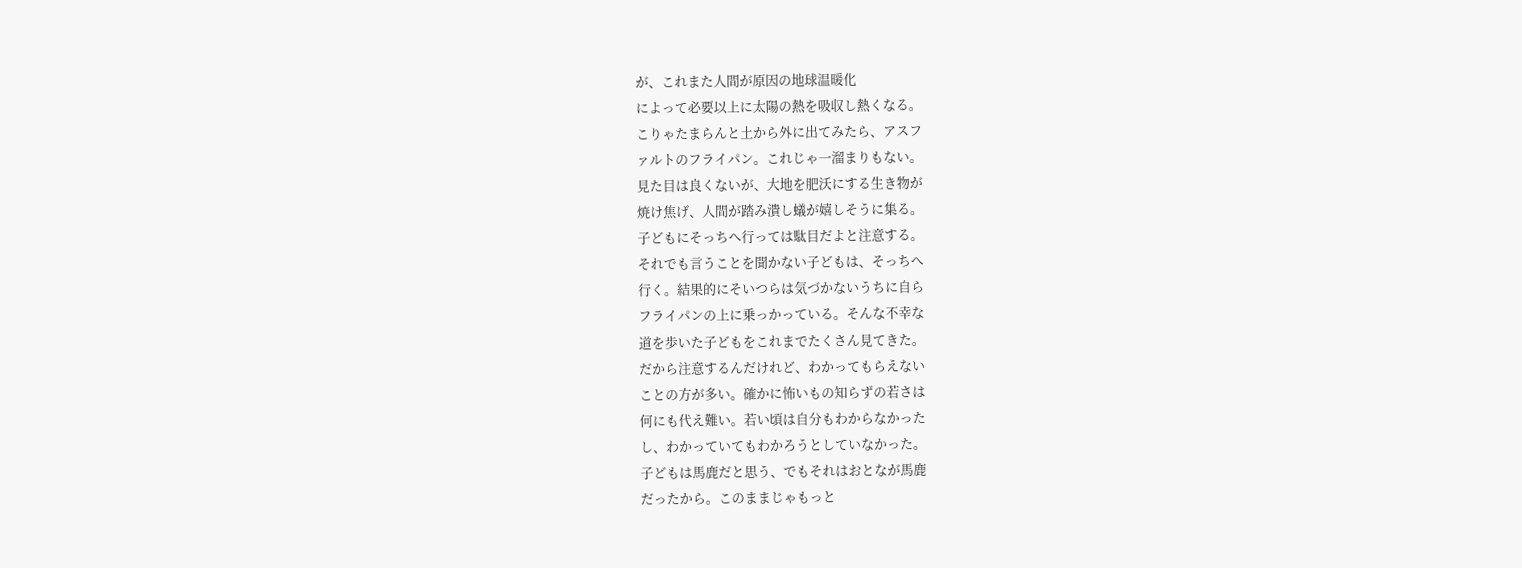が、これまた人間が原因の地球温暖化
によって必要以上に太陽の熱を吸収し熱くなる。
こりゃたまらんと土から外に出てみたら、アスフ
ァルトのフライパン。これじゃ一溜まりもない。
見た目は良くないが、大地を肥沃にする生き物が
焼け焦げ、人間が踏み潰し蟻が嬉しそうに集る。
子どもにそっちへ行っては駄目だよと注意する。
それでも言うことを聞かない子どもは、そっちへ
行く。結果的にそいつらは気づかないうちに自ら
フライパンの上に乗っかっている。そんな不幸な
道を歩いた子どもをこれまでたくさん見てきた。
だから注意するんだけれど、わかってもらえない
ことの方が多い。確かに怖いもの知らずの若さは
何にも代え難い。若い頃は自分もわからなかった
し、わかっていてもわかろうとしていなかった。
子どもは馬鹿だと思う、でもそれはおとなが馬鹿
だったから。このままじゃもっと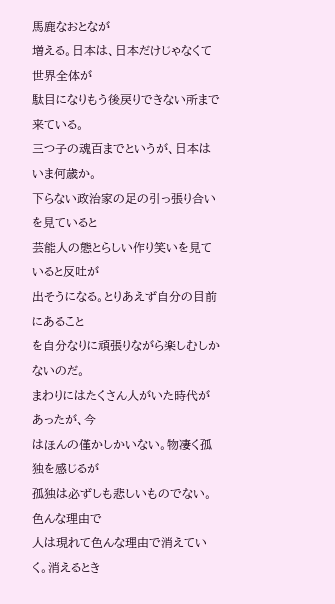馬鹿なおとなが
増える。日本は、日本だけじゃなくて世界全体が
駄目になりもう後戻りできない所まで来ている。
三つ子の魂百までというが、日本はいま何歳か。
下らない政治家の足の引っ張り合いを見ていると
芸能人の態とらしい作り笑いを見ていると反吐が
出そうになる。とりあえず自分の目前にあること
を自分なりに頑張りながら楽しむしかないのだ。
まわりにはたくさん人がいた時代があったが、今
はほんの僅かしかいない。物凄く孤独を感じるが
孤独は必ずしも悲しいものでない。色んな理由で
人は現れて色んな理由で消えていく。消えるとき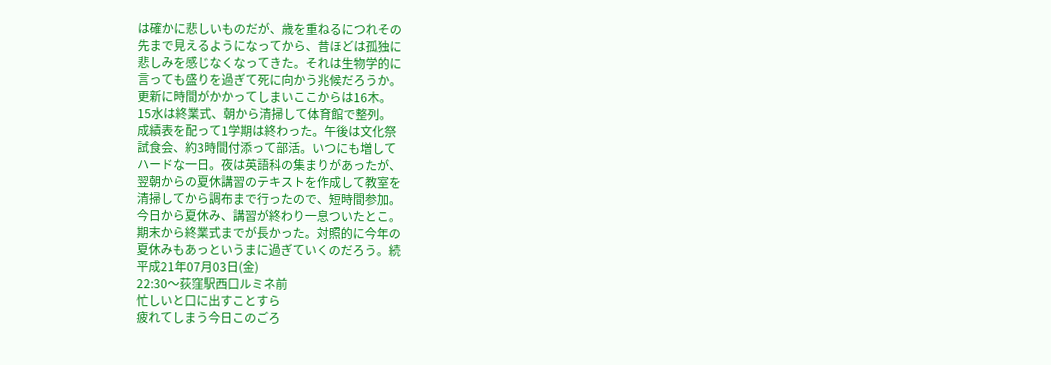は確かに悲しいものだが、歳を重ねるにつれその
先まで見えるようになってから、昔ほどは孤独に
悲しみを感じなくなってきた。それは生物学的に
言っても盛りを過ぎて死に向かう兆候だろうか。
更新に時間がかかってしまいここからは16木。
15水は終業式、朝から清掃して体育館で整列。
成績表を配って1学期は終わった。午後は文化祭
試食会、約3時間付添って部活。いつにも増して
ハードな一日。夜は英語科の集まりがあったが、
翌朝からの夏休講習のテキストを作成して教室を
清掃してから調布まで行ったので、短時間参加。
今日から夏休み、講習が終わり一息ついたとこ。
期末から終業式までが長かった。対照的に今年の
夏休みもあっというまに過ぎていくのだろう。続
平成21年07月03日(金)
22:30〜荻窪駅西口ルミネ前
忙しいと口に出すことすら
疲れてしまう今日このごろ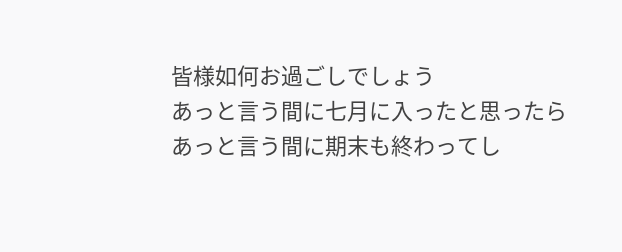皆様如何お過ごしでしょう
あっと言う間に七月に入ったと思ったら
あっと言う間に期末も終わってし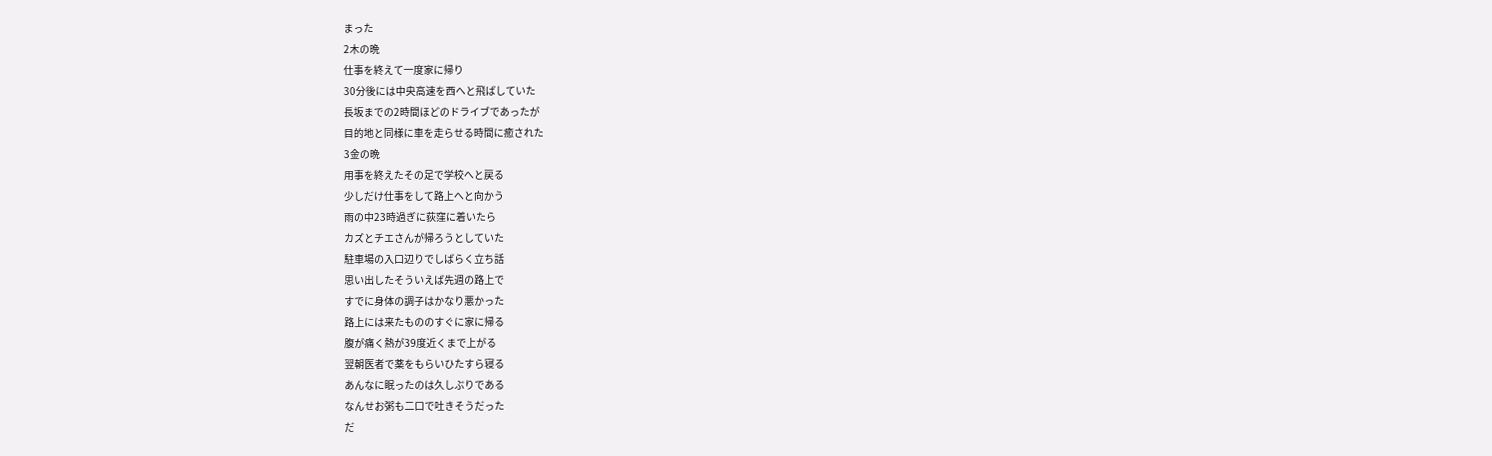まった
2木の晩
仕事を終えて一度家に帰り
30分後には中央高速を西へと飛ばしていた
長坂までの2時間ほどのドライブであったが
目的地と同様に車を走らせる時間に癒された
3金の晩
用事を終えたその足で学校へと戻る
少しだけ仕事をして路上へと向かう
雨の中23時過ぎに荻窪に着いたら
カズとチエさんが帰ろうとしていた
駐車場の入口辺りでしばらく立ち話
思い出したそういえば先週の路上で
すでに身体の調子はかなり悪かった
路上には来たもののすぐに家に帰る
腹が痛く熱が39度近くまで上がる
翌朝医者で薬をもらいひたすら寝る
あんなに眠ったのは久しぶりである
なんせお粥も二口で吐きそうだった
だ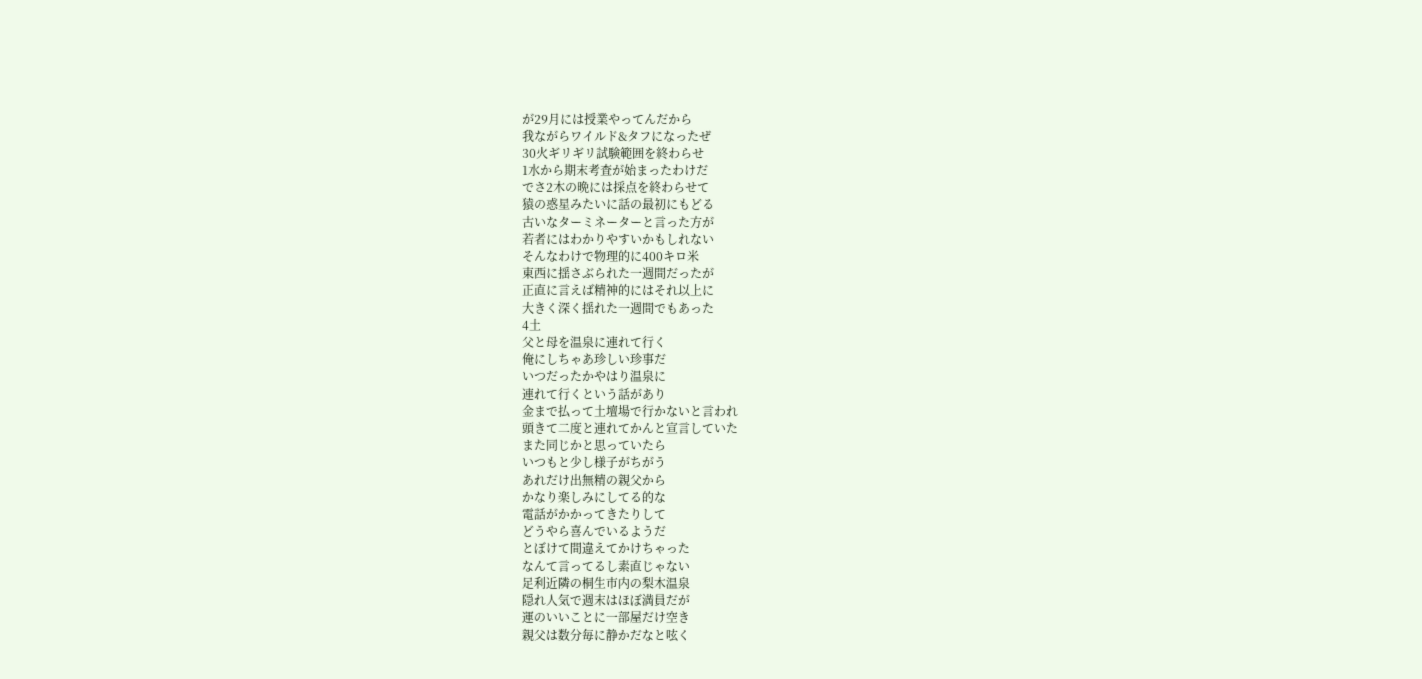が29月には授業やってんだから
我ながらワイルド&タフになったぜ
30火ギリギリ試験範囲を終わらせ
1水から期末考査が始まったわけだ
でさ2木の晩には採点を終わらせて
猿の惑星みたいに話の最初にもどる
古いなターミネーターと言った方が
若者にはわかりやすいかもしれない
そんなわけで物理的に400キロ米
東西に揺さぶられた一週間だったが
正直に言えば精神的にはそれ以上に
大きく深く揺れた一週間でもあった
4土
父と母を温泉に連れて行く
俺にしちゃあ珍しい珍事だ
いつだったかやはり温泉に
連れて行くという話があり
金まで払って土壇場で行かないと言われ
頭きて二度と連れてかんと宣言していた
また同じかと思っていたら
いつもと少し様子がちがう
あれだけ出無精の親父から
かなり楽しみにしてる的な
電話がかかってきたりして
どうやら喜んでいるようだ
とぼけて間違えてかけちゃった
なんて言ってるし素直じゃない
足利近隣の桐生市内の梨木温泉
隠れ人気で週末はほぼ満員だが
運のいいことに一部屋だけ空き
親父は数分毎に静かだなと呟く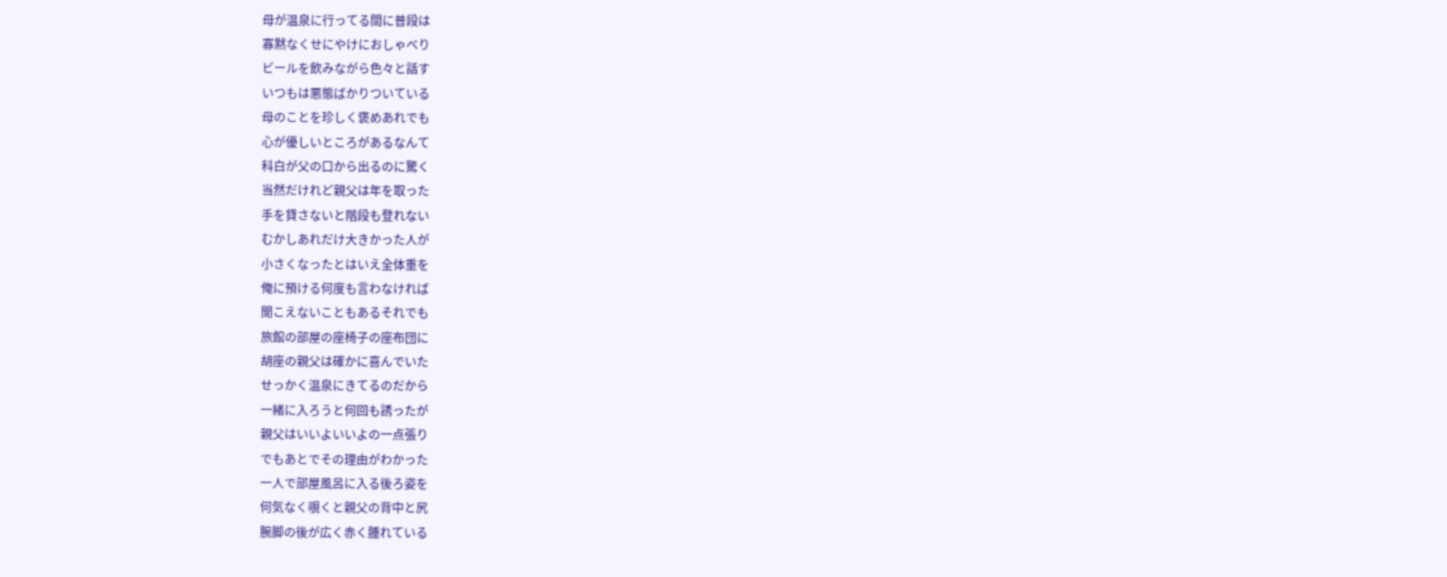母が温泉に行ってる間に普段は
寡黙なくせにやけにおしゃべり
ビールを飲みながら色々と話す
いつもは悪態ばかりついている
母のことを珍しく褒めあれでも
心が優しいところがあるなんて
科白が父の口から出るのに驚く
当然だけれど親父は年を取った
手を貸さないと階段も登れない
むかしあれだけ大きかった人が
小さくなったとはいえ全体重を
俺に預ける何度も言わなければ
聞こえないこともあるそれでも
旅館の部屋の座椅子の座布団に
胡座の親父は確かに喜んでいた
せっかく温泉にきてるのだから
一緒に入ろうと何回も誘ったが
親父はいいよいいよの一点張り
でもあとでその理由がわかった
一人で部屋風呂に入る後ろ姿を
何気なく覗くと親父の背中と尻
腕脚の後が広く赤く腫れている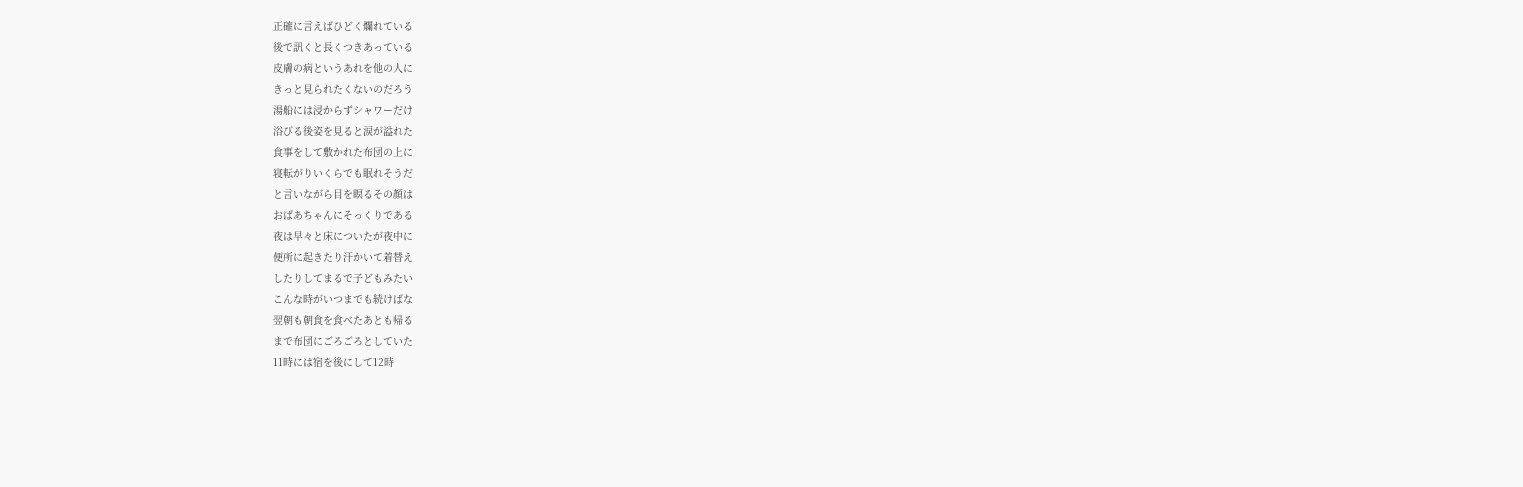正確に言えばひどく爛れている
後で訊くと長くつきあっている
皮膚の病というあれを他の人に
きっと見られたくないのだろう
湯船には浸からずシャワーだけ
浴びる後姿を見ると涙が溢れた
食事をして敷かれた布団の上に
寝転がりいくらでも眠れそうだ
と言いながら目を瞑るその顔は
おばあちゃんにそっくりである
夜は早々と床についたが夜中に
便所に起きたり汗かいて着替え
したりしてまるで子どもみたい
こんな時がいつまでも続けばな
翌朝も朝食を食べたあとも帰る
まで布団にごろごろとしていた
11時には宿を後にして12時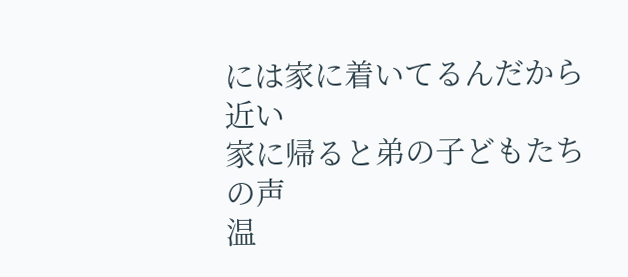には家に着いてるんだから近い
家に帰ると弟の子どもたちの声
温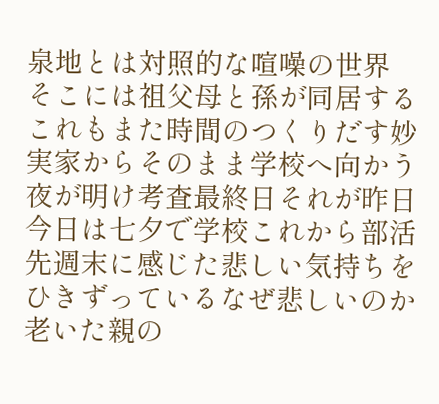泉地とは対照的な喧噪の世界
そこには祖父母と孫が同居する
これもまた時間のつくりだす妙
実家からそのまま学校へ向かう
夜が明け考査最終日それが昨日
今日は七夕で学校これから部活
先週末に感じた悲しい気持ちを
ひきずっているなぜ悲しいのか
老いた親の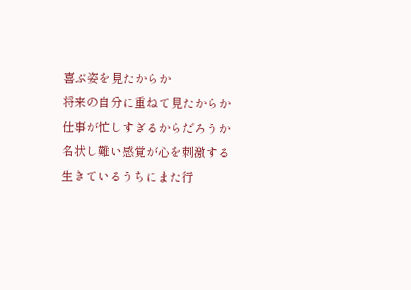喜ぶ姿を見たからか
将来の自分に重ねて見たからか
仕事が忙しすぎるからだろうか
名状し難い感覚が心を刺激する
生きているうちにまた行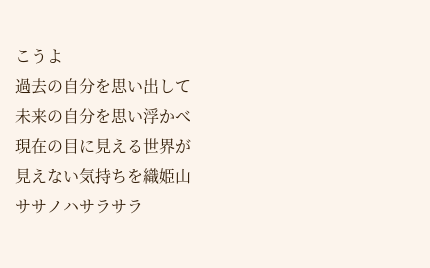こうよ
過去の自分を思い出して
未来の自分を思い浮かべ
現在の目に見える世界が
見えない気持ちを織姫山
ササノハサラサラ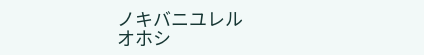ノキバニユレル
オホシ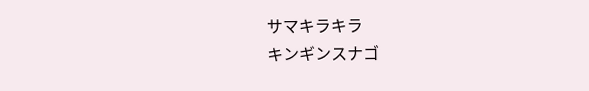サマキラキラ
キンギンスナゴ